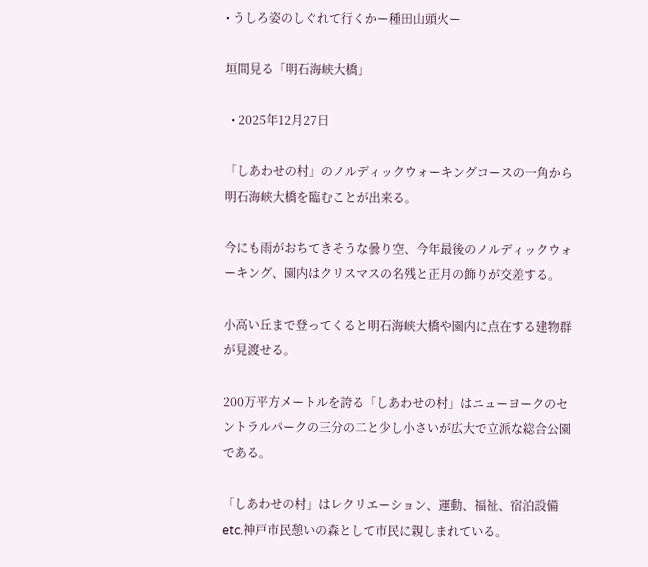• うしろ姿のしぐれて行くかー種田山頭火ー

垣間見る「明石海峡大橋」

  • 2025年12月27日

「しあわせの村」のノルディックウォーキングコースの一角から明石海峡大橋を臨むことが出来る。

今にも雨がおちてきそうな曇り空、今年最後のノルディックウォーキング、園内はクリスマスの名残と正月の飾りが交差する。

小高い丘まで登ってくると明石海峡大橋や園内に点在する建物群が見渡せる。

200万平方メートルを誇る「しあわせの村」はニューヨークのセントラルパークの三分の二と少し小さいが広大で立派な総合公園である。

「しあわせの村」はレクリエーション、運動、福祉、宿泊設備etc.神戸市民憩いの森として市民に親しまれている。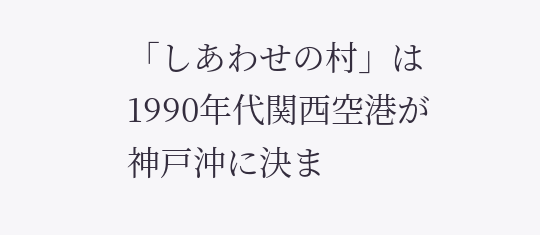「しあわせの村」は1990年代関西空港が神戸沖に決ま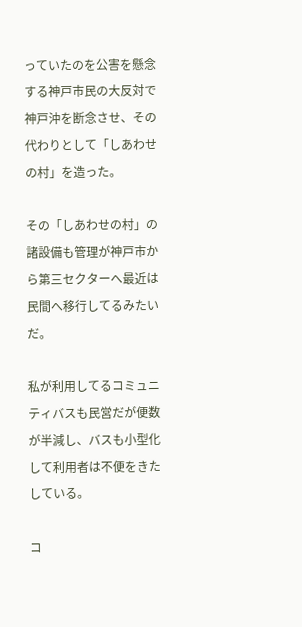っていたのを公害を懸念する神戸市民の大反対で神戸沖を断念させ、その代わりとして「しあわせの村」を造った。

その「しあわせの村」の諸設備も管理が神戸市から第三セクターへ最近は民間へ移行してるみたいだ。

私が利用してるコミュニティバスも民営だが便数が半減し、バスも小型化して利用者は不便をきたしている。

コ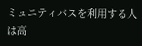ミュニティバスを利用する人は高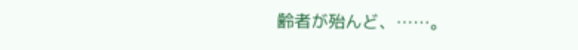齢者が殆んど、……。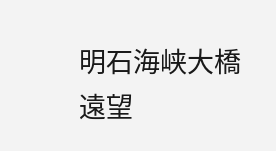明石海峡大橋遠望